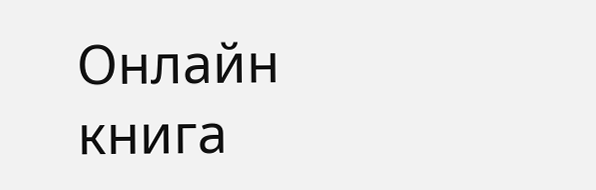Онлайн книга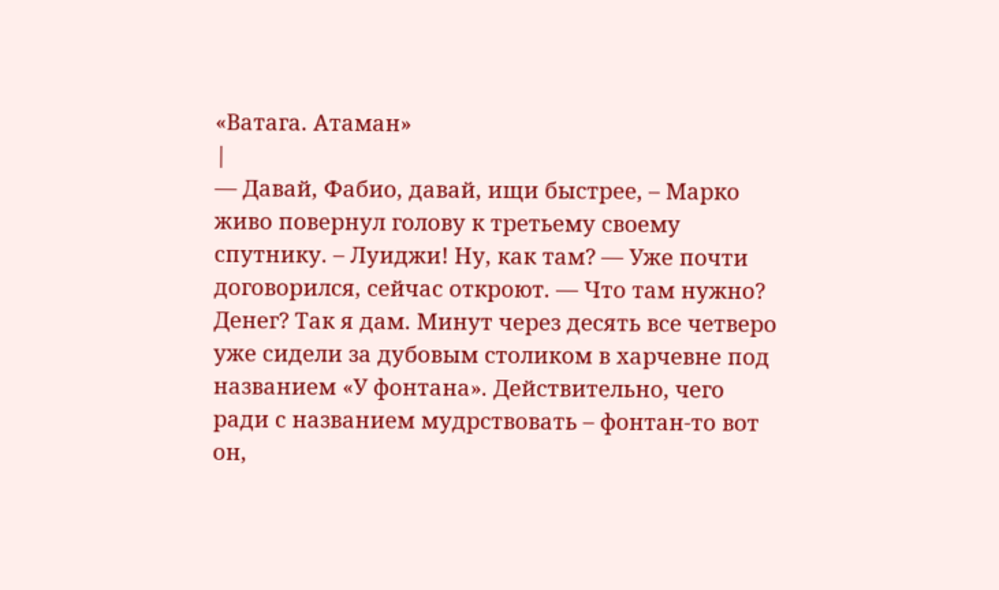«Ватага. Атаман»
|
— Давай, Фабио, давай, ищи быстрее, – Марко живо повернул голову к третьему своему спутнику. – Луиджи! Ну, как там? — Уже почти договорился, сейчас откроют. — Что там нужно? Денег? Так я дам. Минут через десять все четверо уже сидели за дубовым столиком в харчевне под названием «У фонтана». Действительно, чего ради с названием мудрствовать – фонтан-то вот он,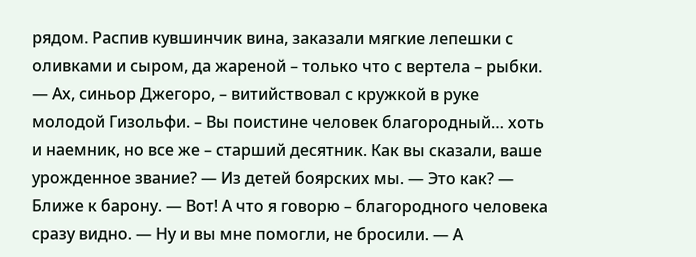рядом. Распив кувшинчик вина, заказали мягкие лепешки с оливками и сыром, да жареной – только что с вертела – рыбки. — Ах, синьор Джегоро, – витийствовал с кружкой в руке молодой Гизольфи. – Вы поистине человек благородный… хоть и наемник, но все же – старший десятник. Как вы сказали, ваше урожденное звание? — Из детей боярских мы. — Это как? — Ближе к барону. — Вот! А что я говорю – благородного человека сразу видно. — Ну и вы мне помогли, не бросили. — А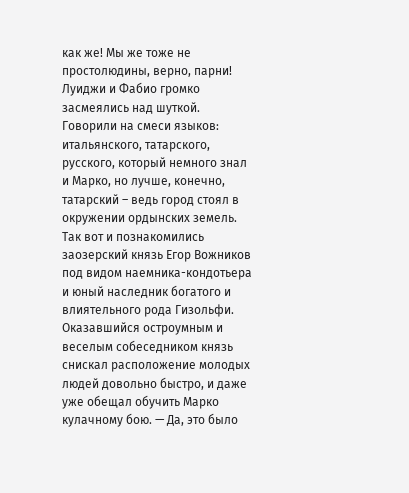как же! Мы же тоже не простолюдины, верно, парни! Луиджи и Фабио громко засмеялись над шуткой. Говорили на смеси языков: итальянского, татарского, русского, который немного знал и Марко, но лучше, конечно, татарский – ведь город стоял в окружении ордынских земель. Так вот и познакомились заозерский князь Егор Вожников под видом наемника-кондотьера и юный наследник богатого и влиятельного рода Гизольфи. Оказавшийся остроумным и веселым собеседником князь снискал расположение молодых людей довольно быстро, и даже уже обещал обучить Марко кулачному бою. — Да, это было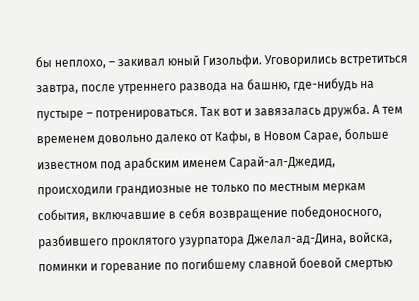бы неплохо, – закивал юный Гизольфи. Уговорились встретиться завтра, после утреннего развода на башню, где-нибудь на пустыре – потренироваться. Так вот и завязалась дружба. А тем временем довольно далеко от Кафы, в Новом Сарае, больше известном под арабским именем Сарай-ал-Джедид, происходили грандиозные не только по местным меркам события, включавшие в себя возвращение победоносного, разбившего проклятого узурпатора Джелал-ад-Дина, войска, поминки и горевание по погибшему славной боевой смертью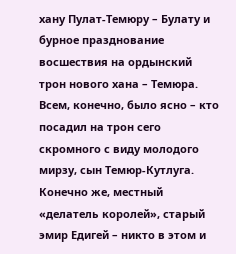хану Пулат-Темюру – Булату и бурное празднование восшествия на ордынский трон нового хана – Темюра. Всем, конечно, было ясно – кто посадил на трон сего скромного с виду молодого мирзу, сын Темюр-Кутлуга. Конечно же, местный «делатель королей», старый эмир Едигей – никто в этом и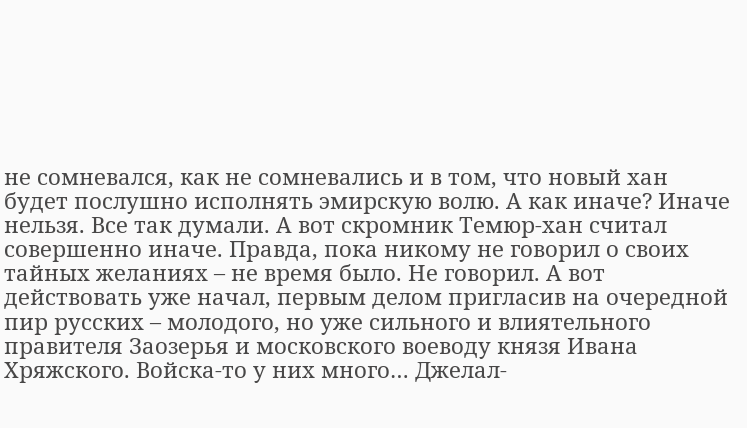не сомневался, как не сомневались и в том, что новый хан будет послушно исполнять эмирскую волю. А как иначе? Иначе нельзя. Все так думали. А вот скромник Темюр-хан считал совершенно иначе. Правда, пока никому не говорил о своих тайных желаниях – не время было. Не говорил. А вот действовать уже начал, первым делом пригласив на очередной пир русских – молодого, но уже сильного и влиятельного правителя Заозерья и московского воеводу князя Ивана Хряжского. Войска-то у них много… Джелал-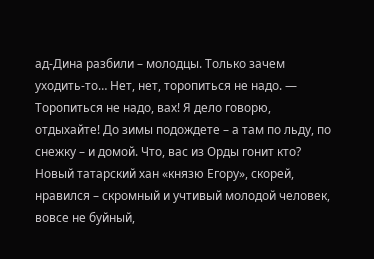ад-Дина разбили – молодцы. Только зачем уходить-то… Нет, нет, торопиться не надо. — Торопиться не надо, вах! Я дело говорю, отдыхайте! До зимы подождете – а там по льду, по снежку – и домой. Что, вас из Орды гонит кто? Новый татарский хан «князю Егору», скорей, нравился – скромный и учтивый молодой человек, вовсе не буйный,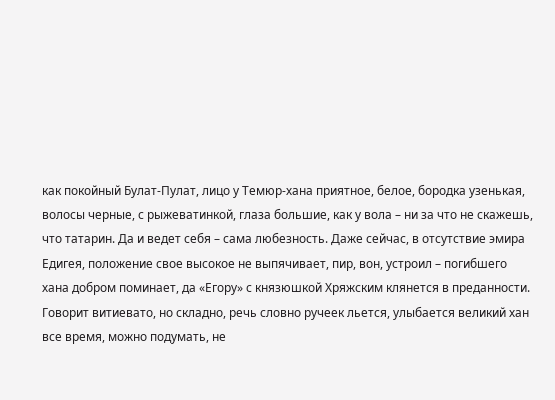как покойный Булат-Пулат, лицо у Темюр-хана приятное, белое, бородка узенькая, волосы черные, с рыжеватинкой, глаза большие, как у вола – ни за что не скажешь, что татарин. Да и ведет себя – сама любезность. Даже сейчас, в отсутствие эмира Едигея, положение свое высокое не выпячивает, пир, вон, устроил – погибшего хана добром поминает, да «Егору» с князюшкой Хряжским клянется в преданности. Говорит витиевато, но складно, речь словно ручеек льется, улыбается великий хан все время, можно подумать, не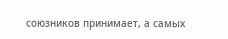союзников принимает, а самых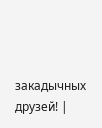закадычных друзей! |